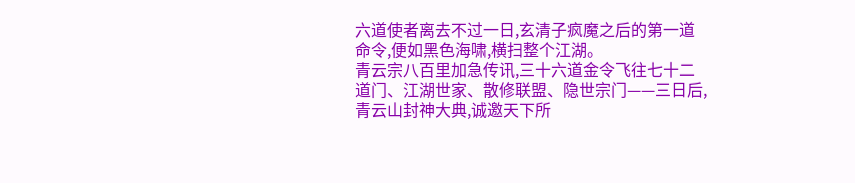六道使者离去不过一日,玄清子疯魔之后的第一道命令,便如黑色海啸,横扫整个江湖。
青云宗八百里加急传讯,三十六道金令飞往七十二道门、江湖世家、散修联盟、隐世宗门——三日后,青云山封神大典,诚邀天下所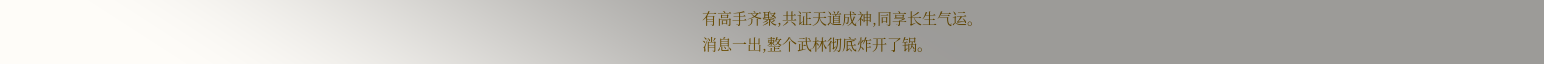有高手齐聚,共证天道成神,同享长生气运。
消息一出,整个武林彻底炸开了锅。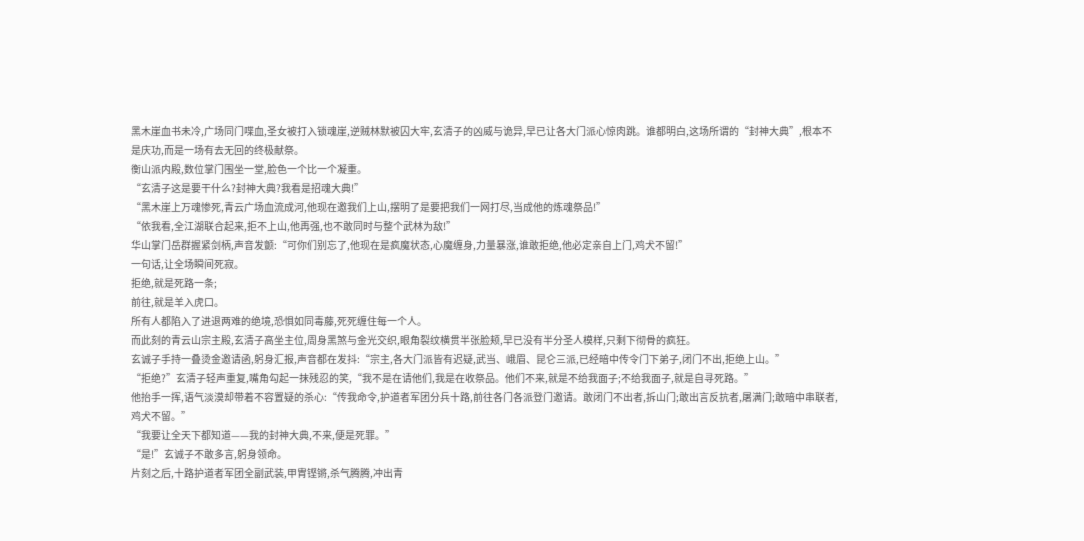黑木崖血书未冷,广场同门喋血,圣女被打入锁魂崖,逆贼林默被囚大牢,玄清子的凶威与诡异,早已让各大门派心惊肉跳。谁都明白,这场所谓的“封神大典”,根本不是庆功,而是一场有去无回的终极献祭。
衡山派内殿,数位掌门围坐一堂,脸色一个比一个凝重。
“玄清子这是要干什么?封神大典?我看是招魂大典!”
“黑木崖上万魂惨死,青云广场血流成河,他现在邀我们上山,摆明了是要把我们一网打尽,当成他的炼魂祭品!”
“依我看,全江湖联合起来,拒不上山,他再强,也不敢同时与整个武林为敌!”
华山掌门岳群握紧剑柄,声音发颤:“可你们别忘了,他现在是疯魔状态,心魔缠身,力量暴涨,谁敢拒绝,他必定亲自上门,鸡犬不留!”
一句话,让全场瞬间死寂。
拒绝,就是死路一条;
前往,就是羊入虎口。
所有人都陷入了进退两难的绝境,恐惧如同毒藤,死死缠住每一个人。
而此刻的青云山宗主殿,玄清子高坐主位,周身黑煞与金光交织,眼角裂纹横贯半张脸颊,早已没有半分圣人模样,只剩下彻骨的疯狂。
玄诚子手持一叠烫金邀请函,躬身汇报,声音都在发抖:“宗主,各大门派皆有迟疑,武当、峨眉、昆仑三派,已经暗中传令门下弟子,闭门不出,拒绝上山。”
“拒绝?”玄清子轻声重复,嘴角勾起一抹残忍的笑,“我不是在请他们,我是在收祭品。他们不来,就是不给我面子;不给我面子,就是自寻死路。”
他抬手一挥,语气淡漠却带着不容置疑的杀心:“传我命令,护道者军团分兵十路,前往各门各派登门邀请。敢闭门不出者,拆山门;敢出言反抗者,屠满门;敢暗中串联者,鸡犬不留。”
“我要让全天下都知道——我的封神大典,不来,便是死罪。”
“是!”玄诚子不敢多言,躬身领命。
片刻之后,十路护道者军团全副武装,甲胄铿锵,杀气腾腾,冲出青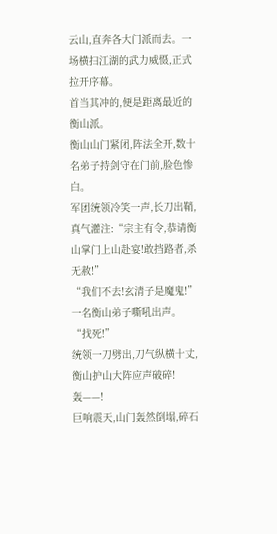云山,直奔各大门派而去。一场横扫江湖的武力威慑,正式拉开序幕。
首当其冲的,便是距离最近的衡山派。
衡山山门紧闭,阵法全开,数十名弟子持剑守在门前,脸色惨白。
军团统领冷笑一声,长刀出鞘,真气灌注:“宗主有令,恭请衡山掌门上山赴宴!敢挡路者,杀无赦!”
“我们不去!玄清子是魔鬼!”一名衡山弟子嘶吼出声。
“找死!”
统领一刀劈出,刀气纵横十丈,衡山护山大阵应声破碎!
轰——!
巨响震天,山门轰然倒塌,碎石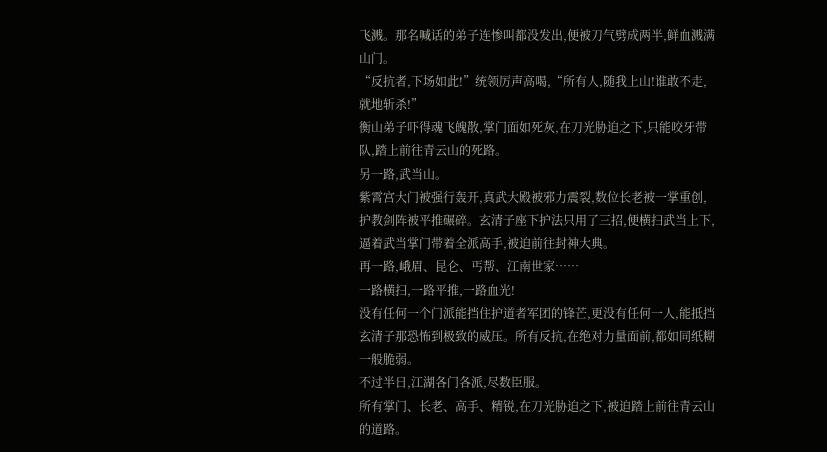飞溅。那名喊话的弟子连惨叫都没发出,便被刀气劈成两半,鲜血溅满山门。
“反抗者,下场如此!”统领厉声高喝,“所有人,随我上山!谁敢不走,就地斩杀!”
衡山弟子吓得魂飞魄散,掌门面如死灰,在刀光胁迫之下,只能咬牙带队,踏上前往青云山的死路。
另一路,武当山。
紫霄宫大门被强行轰开,真武大殿被邪力震裂,数位长老被一掌重创,护教剑阵被平推碾碎。玄清子座下护法只用了三招,便横扫武当上下,逼着武当掌门带着全派高手,被迫前往封神大典。
再一路,峨眉、昆仑、丐帮、江南世家……
一路横扫,一路平推,一路血光!
没有任何一个门派能挡住护道者军团的锋芒,更没有任何一人,能抵挡玄清子那恐怖到极致的威压。所有反抗,在绝对力量面前,都如同纸糊一般脆弱。
不过半日,江湖各门各派,尽数臣服。
所有掌门、长老、高手、精锐,在刀光胁迫之下,被迫踏上前往青云山的道路。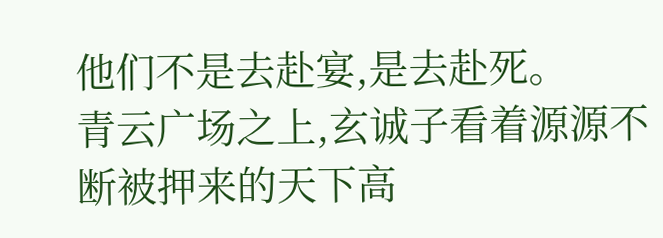他们不是去赴宴,是去赴死。
青云广场之上,玄诚子看着源源不断被押来的天下高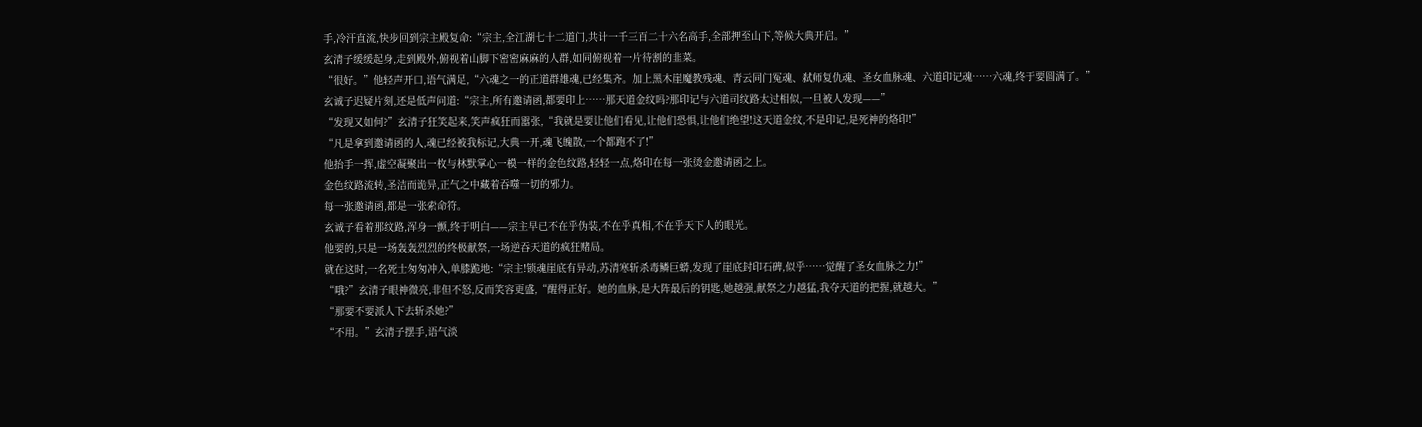手,冷汗直流,快步回到宗主殿复命:“宗主,全江湖七十二道门,共计一千三百二十六名高手,全部押至山下,等候大典开启。”
玄清子缓缓起身,走到殿外,俯视着山脚下密密麻麻的人群,如同俯视着一片待割的韭菜。
“很好。”他轻声开口,语气满足,“六魂之一的正道群雄魂,已经集齐。加上黑木崖魔教残魂、青云同门冤魂、弑师复仇魂、圣女血脉魂、六道印记魂……六魂,终于要圆满了。”
玄诚子迟疑片刻,还是低声问道:“宗主,所有邀请函,都要印上……那天道金纹吗?那印记与六道司纹路太过相似,一旦被人发现——”
“发现又如何?”玄清子狂笑起来,笑声疯狂而嚣张,“我就是要让他们看见,让他们恐惧,让他们绝望!这天道金纹,不是印记,是死神的烙印!”
“凡是拿到邀请函的人,魂已经被我标记,大典一开,魂飞魄散,一个都跑不了!”
他抬手一挥,虚空凝聚出一枚与林默掌心一模一样的金色纹路,轻轻一点,烙印在每一张烫金邀请函之上。
金色纹路流转,圣洁而诡异,正气之中藏着吞噬一切的邪力。
每一张邀请函,都是一张索命符。
玄诚子看着那纹路,浑身一颤,终于明白——宗主早已不在乎伪装,不在乎真相,不在乎天下人的眼光。
他要的,只是一场轰轰烈烈的终极献祭,一场逆吞天道的疯狂赌局。
就在这时,一名死士匆匆冲入,单膝跪地:“宗主!锁魂崖底有异动,苏清寒斩杀毒鳞巨蟒,发现了崖底封印石碑,似乎……觉醒了圣女血脉之力!”
“哦?”玄清子眼神微亮,非但不怒,反而笑容更盛,“醒得正好。她的血脉,是大阵最后的钥匙,她越强,献祭之力越猛,我夺天道的把握,就越大。”
“那要不要派人下去斩杀她?”
“不用。”玄清子摆手,语气淡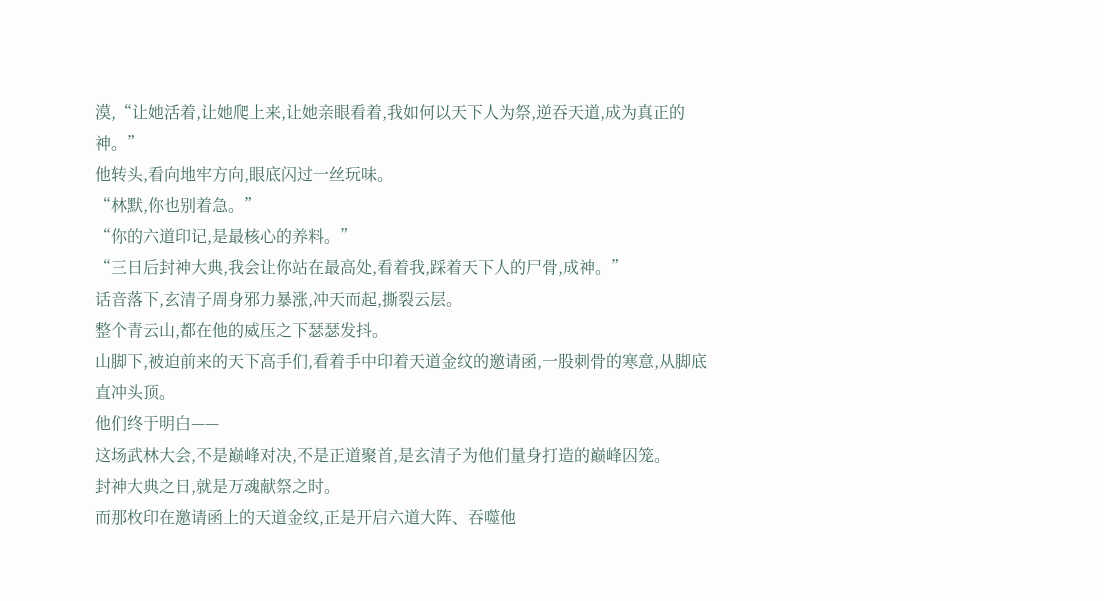漠,“让她活着,让她爬上来,让她亲眼看着,我如何以天下人为祭,逆吞天道,成为真正的神。”
他转头,看向地牢方向,眼底闪过一丝玩味。
“林默,你也别着急。”
“你的六道印记,是最核心的养料。”
“三日后封神大典,我会让你站在最高处,看着我,踩着天下人的尸骨,成神。”
话音落下,玄清子周身邪力暴涨,冲天而起,撕裂云层。
整个青云山,都在他的威压之下瑟瑟发抖。
山脚下,被迫前来的天下高手们,看着手中印着天道金纹的邀请函,一股刺骨的寒意,从脚底直冲头顶。
他们终于明白——
这场武林大会,不是巅峰对决,不是正道聚首,是玄清子为他们量身打造的巅峰囚笼。
封神大典之日,就是万魂献祭之时。
而那枚印在邀请函上的天道金纹,正是开启六道大阵、吞噬他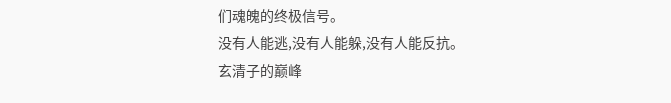们魂魄的终极信号。
没有人能逃,没有人能躲,没有人能反抗。
玄清子的巅峰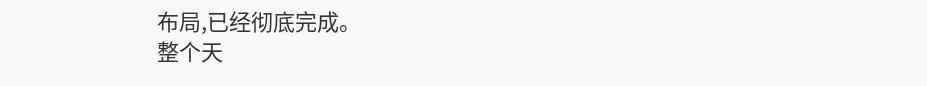布局,已经彻底完成。
整个天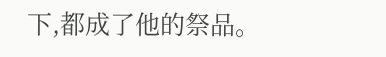下,都成了他的祭品。